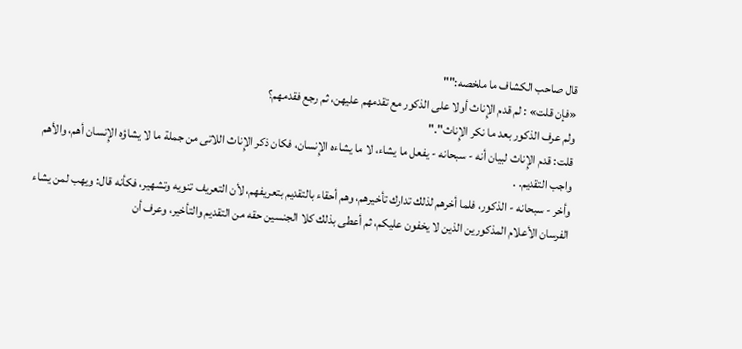قال صاحب الكشاف ما ملخصه:""
«فإن قلت» : لم قدم الإِناث أولا على الذكور مع تقدمهم عليهن، ثم رجع فقدمهم؟
ولم عرف الذكور بعد ما نكر الإِناث"."
قلت: قدم الإِناث لبيان أنه - سبحانه - يفعل ما يشاء، لا ما يشاءه الإِنسان، فكان ذكر الإِناث اللاتى من جملة ما لا يشاؤه الإِنسان أهم، والأهم واجب التقديم. .
وأخر - سبحانه - الذكور، فلما أخرهم لذلك تدارك تأخيرهم، وهم أحقاء بالتقديم بتعريفهم، لأن التعريف تنويه وتشهير، فكأنه قال: ويهب لمن يشاء الفرسان الأعلام المذكورين الذين لا يخفون عليكم، ثم أعطى بذلك كلا الجنسين حقه من التقديم والتأخير، وعرف أن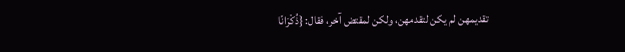تقديمهن لم يكن لتقدمهن، ولكن لمقتض آخر، فقال: {ذُكْرَانًا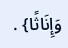وَإِنَاثًا} .